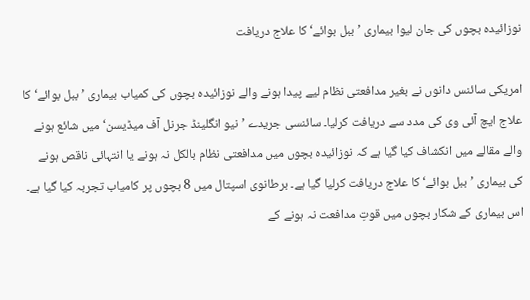نوزائیدہ بچوں کی جان لیوا بیماری ’ببل بوائے‘ کا علاج دریافت

امریکی سائنس دانوں نے بغیر مدافعتی نظام لیے پیدا ہونے والے نوزائیدہ بچوں کی کمیاب بیماری ’ببل بوائے‘ کا علاج ایچ آئی وی کی مدد سے دریافت کرلیا۔ سائنسی جریدے ’نیو انگلینڈ جرنل آف میڈیسن‘ میں شائع ہونے والے مقالے میں انکشاف کیا گیا ہے کہ نوزائیدہ بچوں میں مدافعتی نظام بالکل نہ ہونے یا انتہائی ناقص ہونے کی بیماری ’ببل بوائے‘ کا علاج دریافت کرلیا گیا ہے۔ برطانوی اسپتال میں 8 بچوں پر کامیاب تجربہ کیا گیا ہے۔ اس بیماری کے شکار بچوں میں قوتِ مدافعت نہ ہونے کے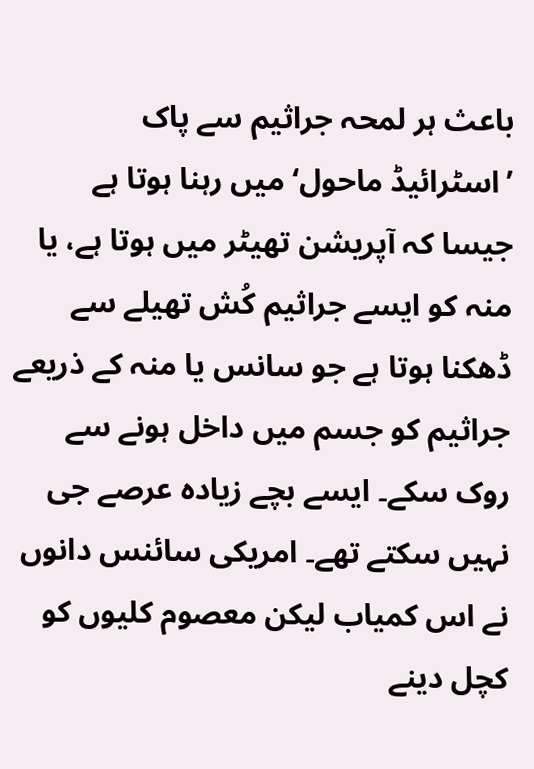باعث ہر لمحہ جراثیم سے پاک ’اسٹرائیڈ ماحول‘ میں رہنا ہوتا ہے جیسا کہ آپریشن تھیٹر میں ہوتا ہے، یا منہ کو ایسے جراثیم کُش تھیلے سے ڈھکنا ہوتا ہے جو سانس یا منہ کے ذریعے جراثیم کو جسم میں داخل ہونے سے روک سکے۔ ایسے بچے زیادہ عرصے جی نہیں سکتے تھے۔ امریکی سائنس دانوں نے اس کمیاب لیکن معصوم کلیوں کو کچل دینے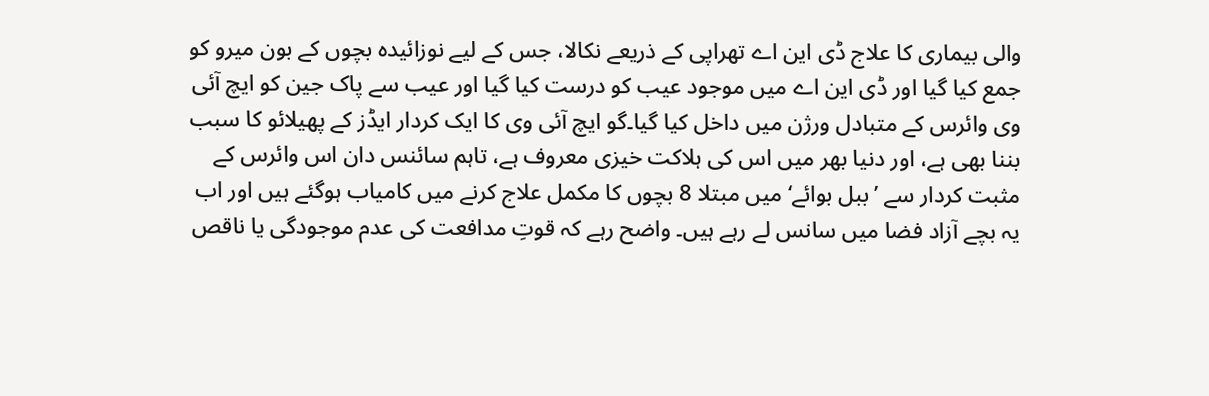والی بیماری کا علاج ڈی این اے تھراپی کے ذریعے نکالا، جس کے لیے نوزائیدہ بچوں کے بون میرو کو جمع کیا گیا اور ڈی این اے میں موجود عیب کو درست کیا گیا اور عیب سے پاک جین کو ایچ آئی وی وائرس کے متبادل ورژن میں داخل کیا گیا۔گو ایچ آئی وی کا ایک کردار ایڈز کے پھیلائو کا سبب بننا بھی ہے، اور دنیا بھر میں اس کی ہلاکت خیزی معروف ہے، تاہم سائنس دان اس وائرس کے مثبت کردار سے ’ببل بوائے‘ میں مبتلا 8 بچوں کا مکمل علاج کرنے میں کامیاب ہوگئے ہیں اور اب یہ بچے آزاد فضا میں سانس لے رہے ہیں۔ واضح رہے کہ قوتِ مدافعت کی عدم موجودگی یا ناقص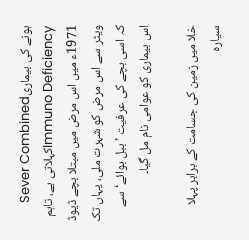ہونے کی بیماریSever Combined Immuno Deficiencyکہلاتی ہے، تاہم 1971ء میں اس مرض میں مبتلا بچے ڈیوڈ ویٹر سے اس مرض کو شہرت ملی، یہاں تک کہ اسی بچے کی عرفیت ’ببل بوائے‘ سے اس بیماری کو عوامی نام مل گیا۔

خلا میں زمین کی جسامت کے برابر پہلا سیارہ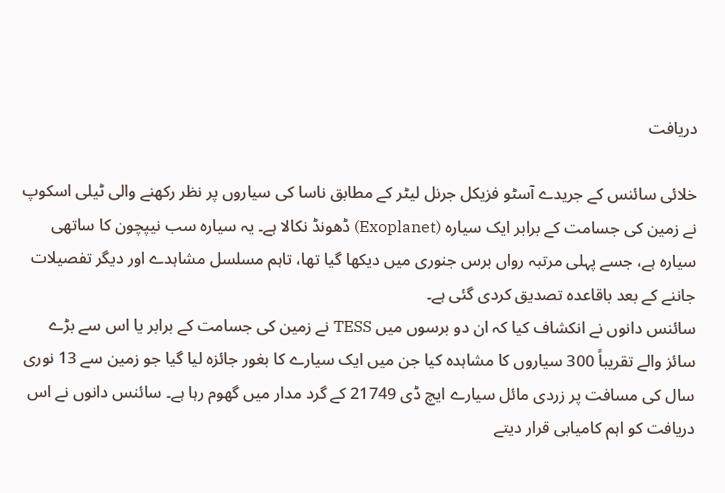دریافت

خلائی سائنس کے جریدے آسٹو فزیکل جرنل لیٹر کے مطابق ناسا کی سیاروں پر نظر رکھنے والی ٹیلی اسکوپ نے زمین کی جسامت کے برابر ایک سیارہ (Exoplanet) ڈھونڈ نکالا ہے۔ یہ سیارہ سب نیپچون کا ساتھی سیارہ ہے، جسے پہلی مرتبہ رواں برس جنوری میں دیکھا گیا تھا، تاہم مسلسل مشاہدے اور دیگر تفصیلات جاننے کے بعد باقاعدہ تصدیق کردی گئی ہے۔
سائنس دانوں نے انکشاف کیا کہ ان دو برسوں میں TESS نے زمین کی جسامت کے برابر یا اس سے بڑے سائز والے تقریباً 300 سیاروں کا مشاہدہ کیا جن میں ایک سیارے کا بغور جائزہ لیا گیا جو زمین سے 13 نوری سال کی مسافت پر زردی مائل سیارے ایچ ڈی 21749 کے گرد مدار میں گھوم رہا ہے۔ سائنس دانوں نے اس دریافت کو اہم کامیابی قرار دیتے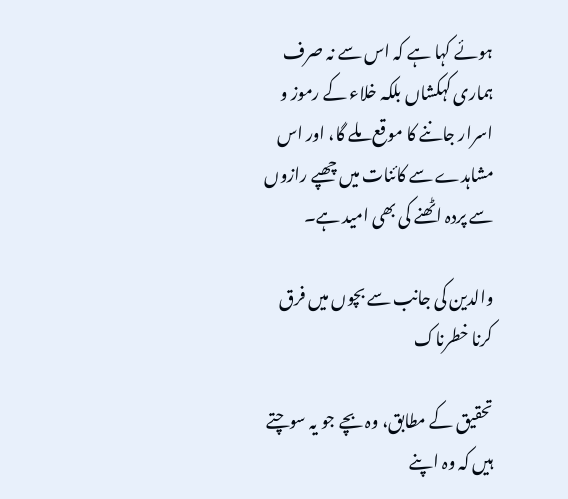ہوئے کہا ہے کہ اس سے نہ صرف ہماری کہکشاں بلکہ خلاء کے رموز و اسرار جاننے کا موقع ملے گا، اور اس مشاہدے سے کائنات میں چھپے رازوں سے پردہ اٹھنے کی بھی امید ہے۔

والدین کی جانب سے بچوں میں فرق کرنا خطرناک

تحقیق کے مطابق، وہ بچے جو یہ سوچتے ہیں کہ وہ اپنے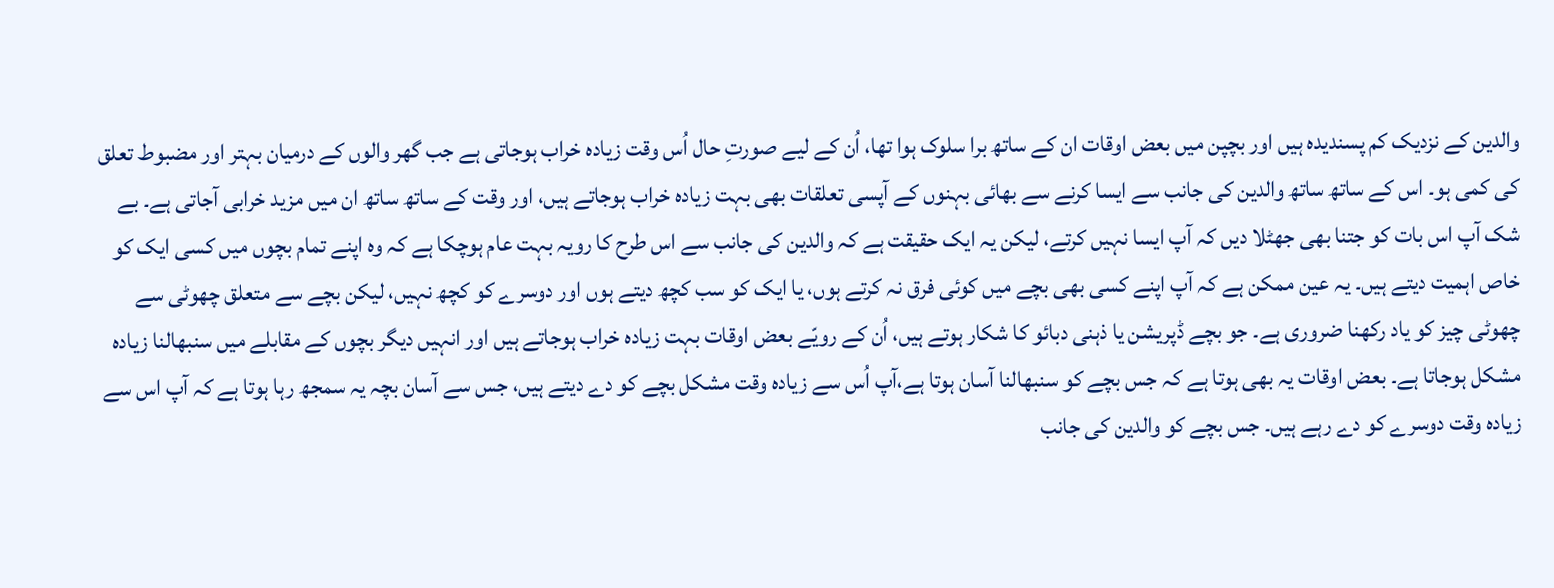والدین کے نزدیک کم پسندیدہ ہیں اور بچپن میں بعض اوقات ان کے ساتھ برا سلوک ہوا تھا، اُن کے لیے صورتِ حال اُس وقت زیادہ خراب ہوجاتی ہے جب گھر والوں کے درمیان بہتر اور مضبوط تعلق کی کمی ہو۔ اس کے ساتھ ساتھ والدین کی جانب سے ایسا کرنے سے بھائی بہنوں کے آپسی تعلقات بھی بہت زیادہ خراب ہوجاتے ہیں، اور وقت کے ساتھ ساتھ ان میں مزید خرابی آجاتی ہے۔ بے شک آپ اس بات کو جتنا بھی جھٹلا دیں کہ آپ ایسا نہیں کرتے، لیکن یہ ایک حقیقت ہے کہ والدین کی جانب سے اس طرح کا رویہ بہت عام ہوچکا ہے کہ وہ اپنے تمام بچوں میں کسی ایک کو خاص اہمیت دیتے ہیں۔ یہ عین ممکن ہے کہ آپ اپنے کسی بھی بچے میں کوئی فرق نہ کرتے ہوں، یا ایک کو سب کچھ دیتے ہوں اور دوسرے کو کچھ نہیں، لیکن بچے سے متعلق چھوٹی سے چھوٹی چیز کو یاد رکھنا ضروری ہے۔ جو بچے ڈپریشن یا ذہنی دبائو کا شکار ہوتے ہیں، اُن کے رویّے بعض اوقات بہت زیادہ خراب ہوجاتے ہیں اور انہیں دیگر بچوں کے مقابلے میں سنبھالنا زیادہ مشکل ہوجاتا ہے۔ بعض اوقات یہ بھی ہوتا ہے کہ جس بچے کو سنبھالنا آسان ہوتا ہے،آپ اُس سے زیادہ وقت مشکل بچے کو دے دیتے ہیں، جس سے آسان بچہ یہ سمجھ رہا ہوتا ہے کہ آپ اس سے زیادہ وقت دوسرے کو دے رہے ہیں۔ جس بچے کو والدین کی جانب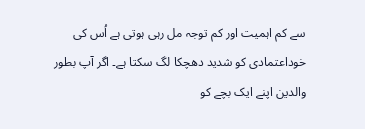سے کم اہمیت اور کم توجہ مل رہی ہوتی ہے اُس کی خوداعتمادی کو شدید دھچکا لگ سکتا ہے۔ اگر آپ بطور والدین اپنے ایک بچے کو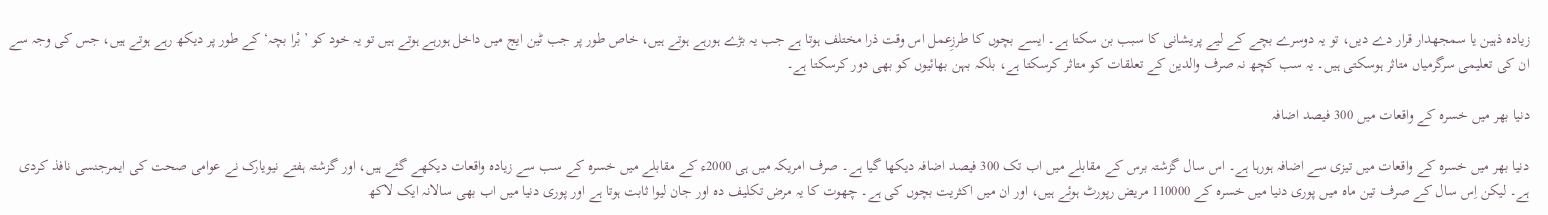زیادہ ذہین یا سمجھدار قرار دے دیں، تو یہ دوسرے بچے کے لیے پریشانی کا سبب بن سکتا ہے۔ ایسے بچوں کا طرزِعمل اس وقت ذرا مختلف ہوتا ہے جب یہ بڑے ہورہے ہوتے ہیں، خاص طور پر جب ٹین ایج میں داخل ہورہے ہوتے ہیں تو یہ خود کو ’بْرا بچہ‘ کے طور پر دیکھ رہے ہوتے ہیں، جس کی وجہ سے ان کی تعلیمی سرگرمیاں متاثر ہوسکتی ہیں۔ یہ سب کچھ نہ صرف والدین کے تعلقات کو متاثر کرسکتا ہے، بلکہ بہن بھائیوں کو بھی دور کرسکتا ہے۔

دنیا بھر میں خسرہ کے واقعات میں 300 فیصد اضافہ

دنیا بھر میں خسرہ کے واقعات میں تیزی سے اضافہ ہورہا ہے۔ اس سال گزشتہ برس کے مقابلے میں اب تک 300 فیصد اضافہ دیکھا گیا ہے۔ صرف امریکہ میں ہی 2000ء کے مقابلے میں خسرہ کے سب سے زیادہ واقعات دیکھے گئے ہیں، اور گزشتہ ہفتے نیویارک نے عوامی صحت کی ایمرجنسی نافذ کردی ہے۔ لیکن اِس سال کے صرف تین ماہ میں پوری دنیا میں خسرہ کے 110000 مریض رپورٹ ہوئے ہیں، اور ان میں اکثریت بچوں کی ہے۔ چھوت کا یہ مرض تکلیف دہ اور جان لیوا ثابت ہوتا ہے اور پوری دنیا میں اب بھی سالانہ ایک لاکھ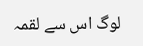لوگ اس سے لقمہ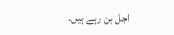اجل بن رہے ہیں۔